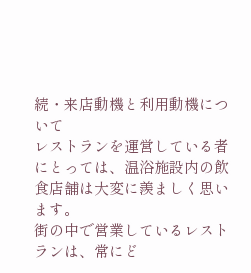続・来店動機と利用動機について
レストランを運営している者にとっては、温浴施設内の飲食店舗は大変に羨ましく思います。
街の中で営業しているレストランは、常にど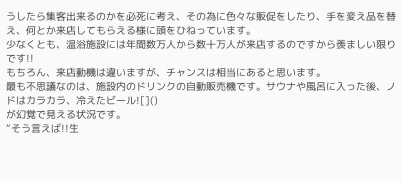うしたら集客出来るのかを必死に考え、その為に色々な販促をしたり、手を変え品を替え、何とか来店してもらえる様に頭をひねっています。
少なくとも、温浴施設には年間数万人から数十万人が来店するのですから羨ましい限りです!!
もちろん、来店動機は違いますが、チャンスは相当にあると思います。
最も不思議なのは、施設内のドリンクの自動販売機です。サウナや風呂に入った後、ノドはカラカラ、冷えたビール![]()
が幻覚で見える状況です。
“そう言えば!!生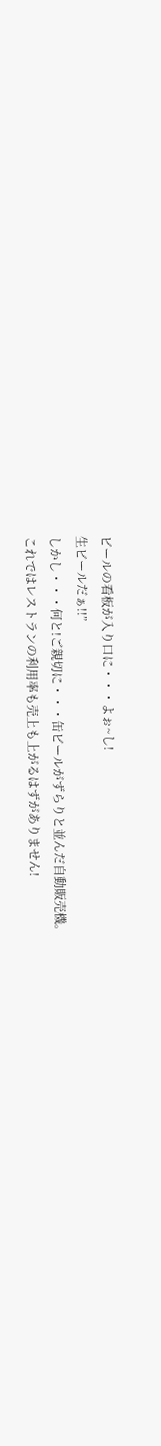ビールの看板が入り口に・・・よぉ~し!
生ビールだぁ!!”
しかし・・・何と!ご親切に・・・缶ビールがずらりと並んだ自動販売機。
これではレストランの利用率も売上も上がるはずがありません!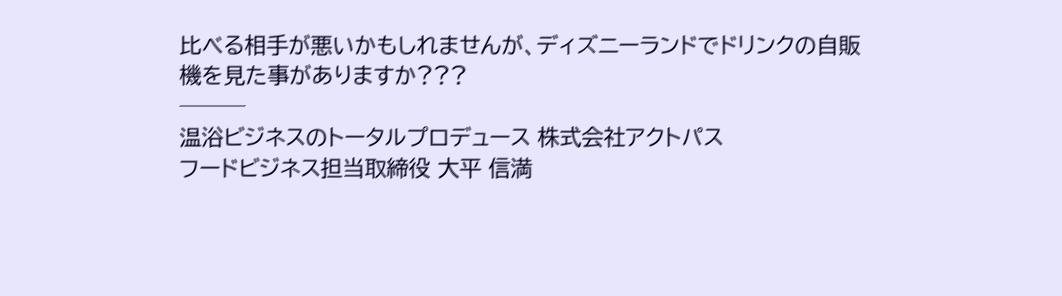比べる相手が悪いかもしれませんが、ディズニーランドでドリンクの自販機を見た事がありますか???
───
温浴ビジネスのトータルプロデュース 株式会社アクトパス
フードビジネス担当取締役 大平 信満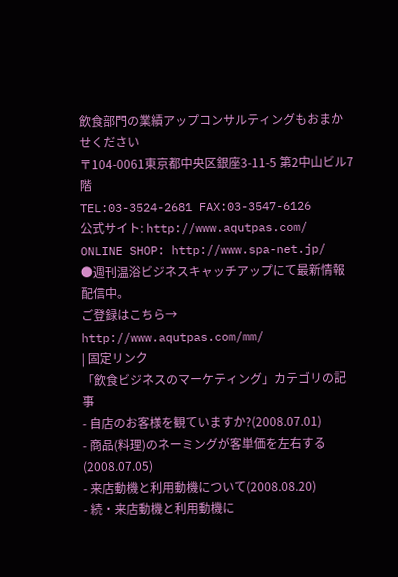飲食部門の業績アップコンサルティングもおまかせください
〒104-0061東京都中央区銀座3-11-5 第2中山ビル7階
TEL:03-3524-2681 FAX:03-3547-6126
公式サイト: http://www.aqutpas.com/
ONLINE SHOP: http://www.spa-net.jp/
●週刊温浴ビジネスキャッチアップにて最新情報配信中。
ご登録はこちら→ http://www.aqutpas.com/mm/
| 固定リンク
「飲食ビジネスのマーケティング」カテゴリの記事
- 自店のお客様を観ていますか?(2008.07.01)
- 商品(料理)のネーミングが客単価を左右する(2008.07.05)
- 来店動機と利用動機について(2008.08.20)
- 続・来店動機と利用動機に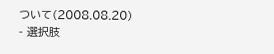ついて(2008.08.20)
- 選択肢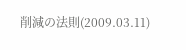削減の法則(2009.03.11)